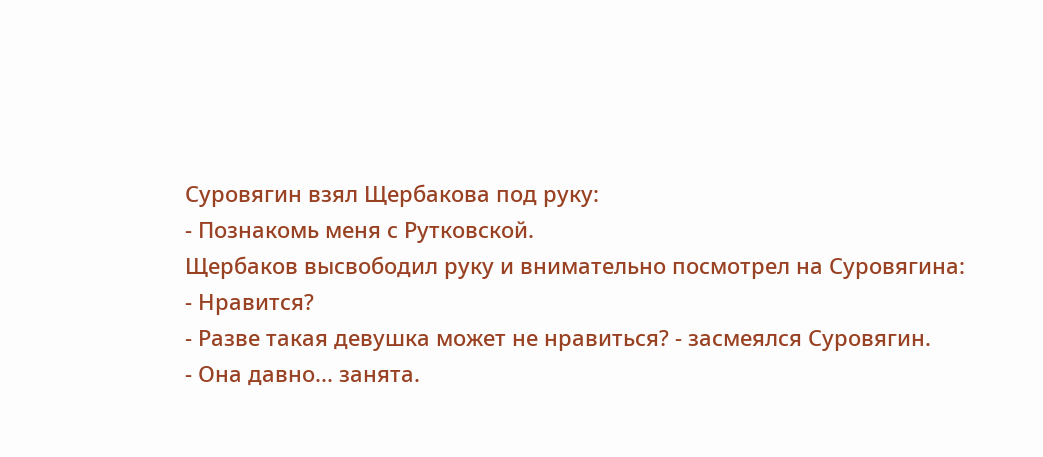Суровягин взял Щербакова под руку:
- Познакомь меня с Рутковской.
Щербаков высвободил руку и внимательно посмотрел на Суровягина:
- Нравится?
- Разве такая девушка может не нравиться? - засмеялся Суровягин.
- Она давно... занята.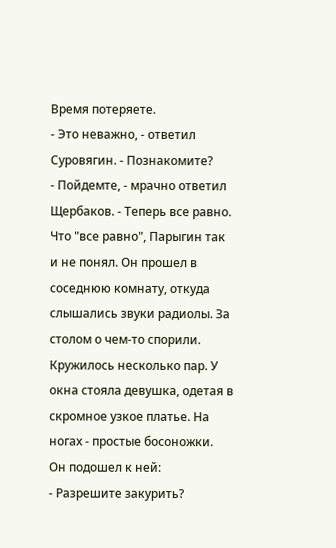Время потеряете.
- Это неважно, - ответил Суровягин. - Познакомите?
- Пойдемте, - мрачно ответил Щербаков. - Теперь все равно.
Что "все равно", Парыгин так и не понял. Он прошел в соседнюю комнату, откуда слышались звуки радиолы. За столом о чем-то спорили. Кружилось несколько пар. У окна стояла девушка, одетая в скромное узкое платье. На ногах - простые босоножки.
Он подошел к ней:
- Разрешите закурить?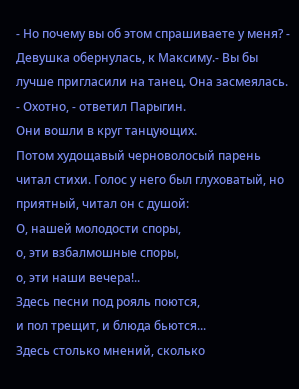- Но почему вы об этом спрашиваете у меня? - Девушка обернулась, к Максиму.- Вы бы лучше пригласили на танец. Она засмеялась.
- Охотно, - ответил Парыгин.
Они вошли в круг танцующих.
Потом худощавый черноволосый парень читал стихи. Голос у него был глуховатый, но приятный, читал он с душой:
О, нашей молодости споры,
о, эти взбалмошные споры,
о, эти наши вечера!..
Здесь песни под рояль поются,
и пол трещит, и блюда бьются...
Здесь столько мнений, сколько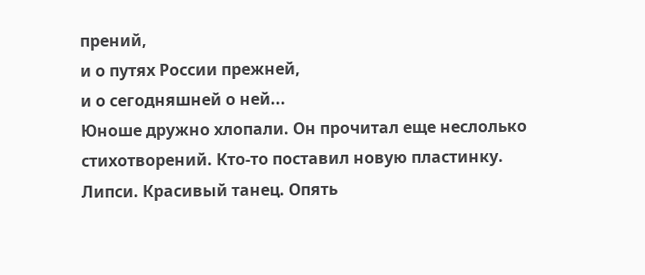прений,
и о путях России прежней,
и о сегодняшней о ней...
Юноше дружно хлопали. Он прочитал еще неслолько стихотворений. Кто-то поставил новую пластинку. Липси. Красивый танец. Опять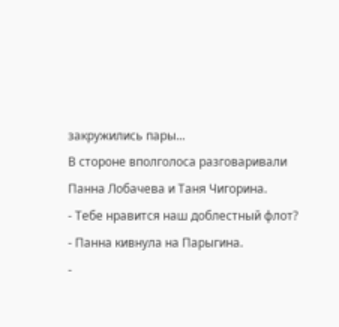закружились пары...
В стороне вполголоса разговаривали Панна Лобачева и Таня Чигорина.
- Тебе нравится наш доблестный флот? - Панна кивнула на Парыгина.
-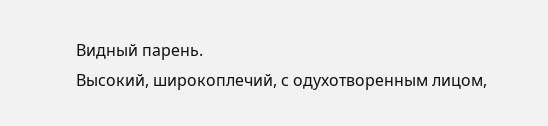Видный парень.
Высокий, широкоплечий, с одухотворенным лицом,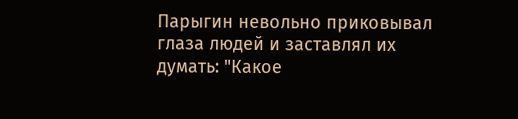Парыгин невольно приковывал глаза людей и заставлял их думать: "Какое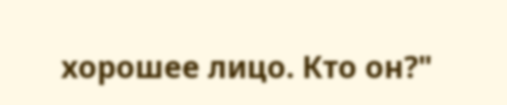хорошее лицо. Кто он?"